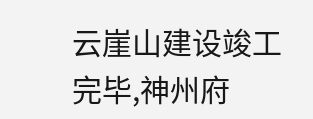云崖山建设竣工完毕,神州府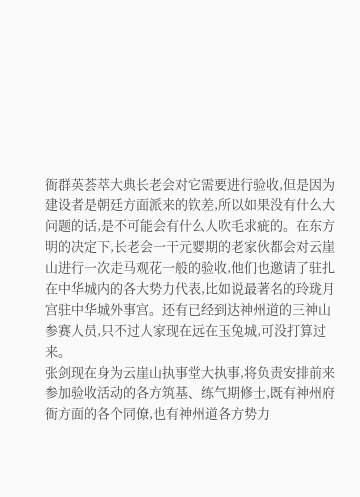衙群英荟萃大典长老会对它需要进行验收,但是因为建设者是朝廷方面派来的钦差,所以如果没有什么大问题的话,是不可能会有什么人吹毛求疵的。在东方明的决定下,长老会一干元婴期的老家伙都会对云崖山进行一次走马观花一般的验收,他们也邀请了驻扎在中华城内的各大势力代表,比如说最著名的玲珑月宫驻中华城外事宫。还有已经到达神州道的三神山参赛人员,只不过人家现在远在玉兔城,可没打算过来。
张剑现在身为云崖山执事堂大执事,将负责安排前来参加验收活动的各方筑基、练气期修士,既有神州府衙方面的各个同僚,也有神州道各方势力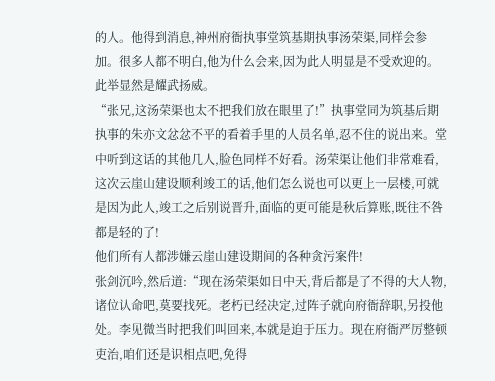的人。他得到消息,神州府衙执事堂筑基期执事汤荣渠,同样会参加。很多人都不明白,他为什么会来,因为此人明显是不受欢迎的。此举显然是耀武扬威。
“张兄,这汤荣渠也太不把我们放在眼里了!”执事堂同为筑基后期执事的朱亦文忿忿不平的看着手里的人员名单,忍不住的说出来。堂中听到这话的其他几人,脸色同样不好看。汤荣渠让他们非常难看,这次云崖山建设顺利竣工的话,他们怎么说也可以更上一层楼,可就是因为此人,竣工之后别说晋升,面临的更可能是秋后算账,既往不咎都是轻的了!
他们所有人都涉嫌云崖山建设期间的各种贪污案件!
张剑沉吟,然后道:“现在汤荣渠如日中天,背后都是了不得的大人物,诸位认命吧,莫要找死。老朽已经决定,过阵子就向府衙辞职,另投他处。李见微当时把我们叫回来,本就是迫于压力。现在府衙严厉整顿吏治,咱们还是识相点吧,免得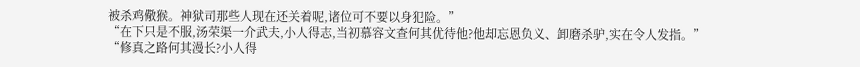被杀鸡儆猴。神狱司那些人现在还关着呢,诸位可不要以身犯险。”
“在下只是不服,汤荣渠一介武夫,小人得志,当初慕容文查何其优待他?他却忘恩负义、卸磨杀驴,实在令人发指。”
“修真之路何其漫长?小人得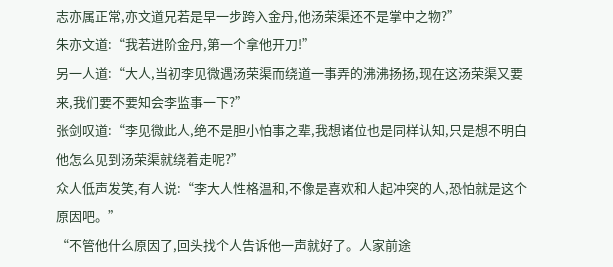志亦属正常,亦文道兄若是早一步跨入金丹,他汤荣渠还不是掌中之物?”
朱亦文道:“我若进阶金丹,第一个拿他开刀!”
另一人道:“大人,当初李见微遇汤荣渠而绕道一事弄的沸沸扬扬,现在这汤荣渠又要来,我们要不要知会李监事一下?”
张剑叹道:“李见微此人,绝不是胆小怕事之辈,我想诸位也是同样认知,只是想不明白他怎么见到汤荣渠就绕着走呢?”
众人低声发笑,有人说:“李大人性格温和,不像是喜欢和人起冲突的人,恐怕就是这个原因吧。”
“不管他什么原因了,回头找个人告诉他一声就好了。人家前途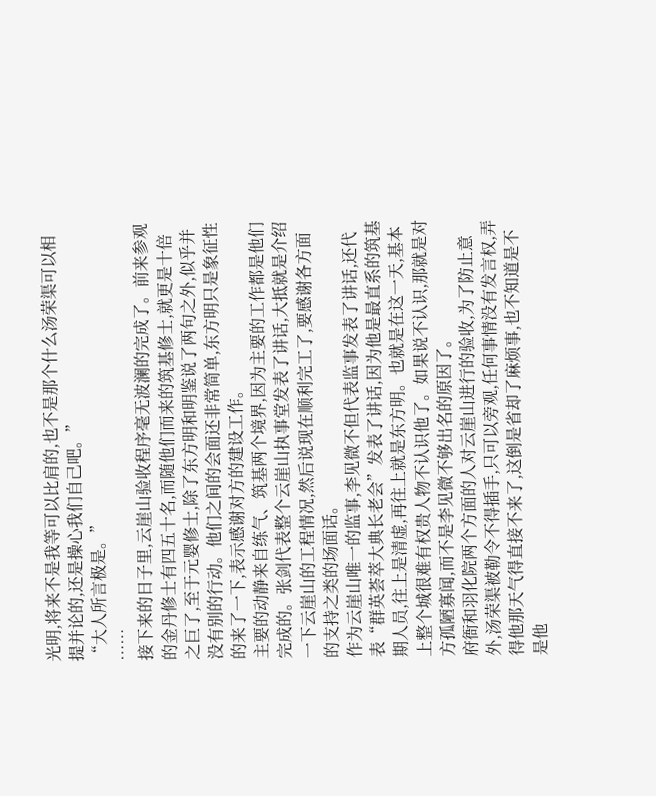光明,将来不是我等可以比肩的,也不是那个什么汤荣渠可以相提并论的,还是操心我们自己吧。”
“大人所言极是。”
……
接下来的日子里,云崖山验收程序毫无波澜的完成了。前来参观的金丹修士有四五十名,而随他们而来的筑基修士,就更是十倍之巨了,至于元婴修士,除了东方明和明鉴说了两句之外,似乎并没有别的行动。他们之间的会面还非常简单,东方明只是象征性的来了一下,表示感谢对方的建设工作。
主要的动静来自练气、筑基两个境界,因为主要的工作都是他们完成的。张剑代表整个云崖山执事堂发表了讲话,大抵就是介绍一下云崖山的工程情况,然后说现在顺利完工了,要感谢各方面的支持之类的场面话。
作为云崖山唯一的监事,李见微不但代表监事发表了讲话,还代表“群英荟萃大典长老会”发表了讲话,因为他是最直系的筑基期人员,往上是清虚,再往上就是东方明。也就是在这一天,基本上整个城很难有权贵人物不认识他了。如果说不认识,那就是对方孤陋寡闻,而不是李见微不够出名的原因了。
府衙和羽化院两个方面的人对云崖山进行的验收,为了防止意外,汤荣渠被勒令不得插手,只可以旁观,任何事情没有发言权,弄得他那天气得直接不来了,这倒是省却了麻烦事,也不知道是不是他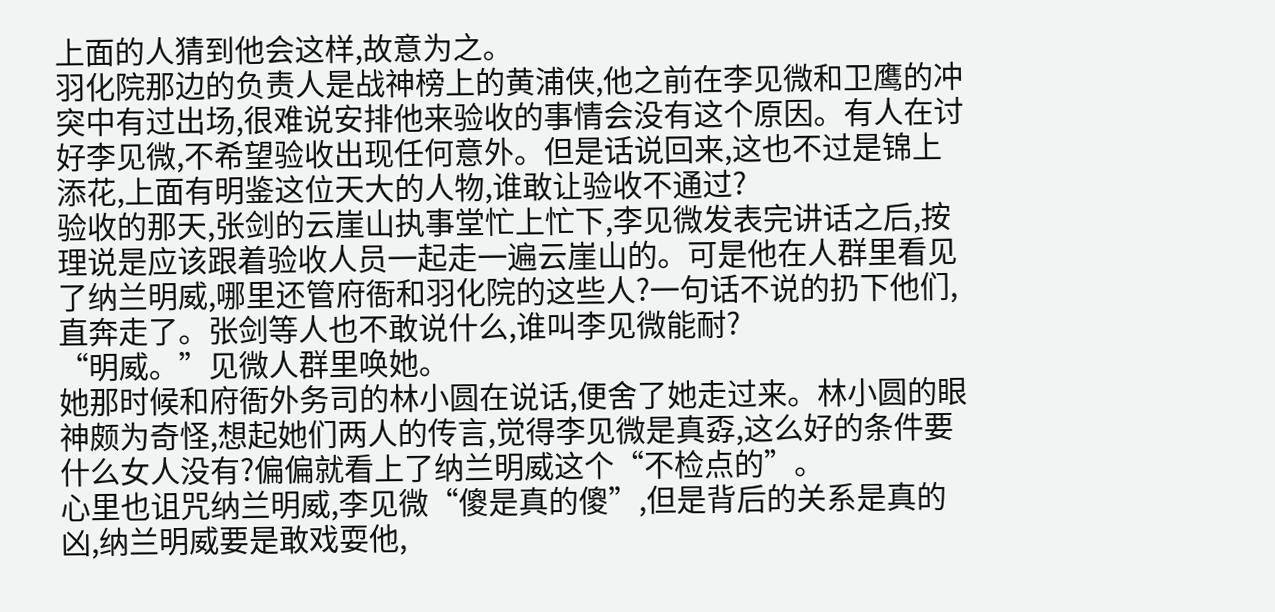上面的人猜到他会这样,故意为之。
羽化院那边的负责人是战神榜上的黄浦侠,他之前在李见微和卫鹰的冲突中有过出场,很难说安排他来验收的事情会没有这个原因。有人在讨好李见微,不希望验收出现任何意外。但是话说回来,这也不过是锦上添花,上面有明鉴这位天大的人物,谁敢让验收不通过?
验收的那天,张剑的云崖山执事堂忙上忙下,李见微发表完讲话之后,按理说是应该跟着验收人员一起走一遍云崖山的。可是他在人群里看见了纳兰明威,哪里还管府衙和羽化院的这些人?一句话不说的扔下他们,直奔走了。张剑等人也不敢说什么,谁叫李见微能耐?
“明威。”见微人群里唤她。
她那时候和府衙外务司的林小圆在说话,便舍了她走过来。林小圆的眼神颇为奇怪,想起她们两人的传言,觉得李见微是真孬,这么好的条件要什么女人没有?偏偏就看上了纳兰明威这个“不检点的”。
心里也诅咒纳兰明威,李见微“傻是真的傻”,但是背后的关系是真的凶,纳兰明威要是敢戏耍他,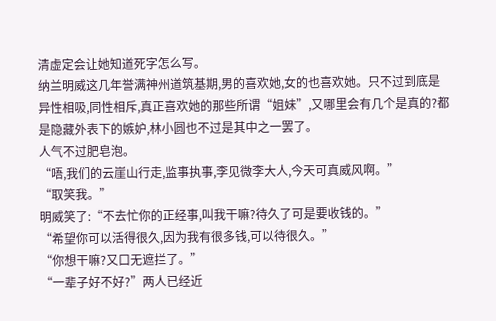清虚定会让她知道死字怎么写。
纳兰明威这几年誉满神州道筑基期,男的喜欢她,女的也喜欢她。只不过到底是异性相吸,同性相斥,真正喜欢她的那些所谓“姐妹”,又哪里会有几个是真的?都是隐藏外表下的嫉妒,林小圆也不过是其中之一罢了。
人气不过肥皂泡。
“唔,我们的云崖山行走,监事执事,李见微李大人,今天可真威风啊。”
“取笑我。”
明威笑了:“不去忙你的正经事,叫我干嘛?待久了可是要收钱的。”
“希望你可以活得很久,因为我有很多钱,可以待很久。”
“你想干嘛?又口无遮拦了。”
“一辈子好不好?”两人已经近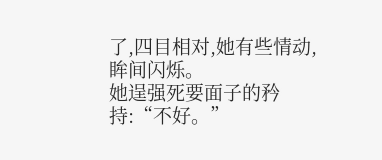了,四目相对,她有些情动,眸间闪烁。
她逞强死要面子的矜持:“不好。”